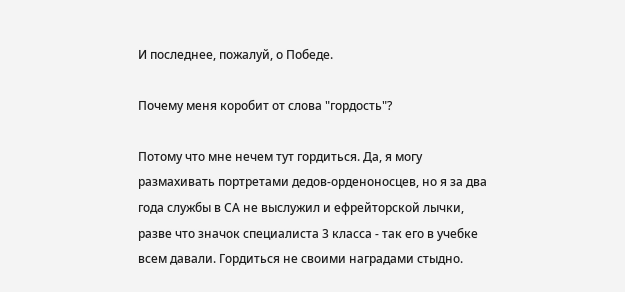И последнее, пожалуй, о Победе.

Почему меня коробит от слова "гордость"?

Потому что мне нечем тут гордиться. Да, я могу размахивать портретами дедов-орденоносцев, но я за два года службы в СА не выслужил и ефрейторской лычки, разве что значок специалиста 3 класса - так его в учебке всем давали. Гордиться не своими наградами стыдно.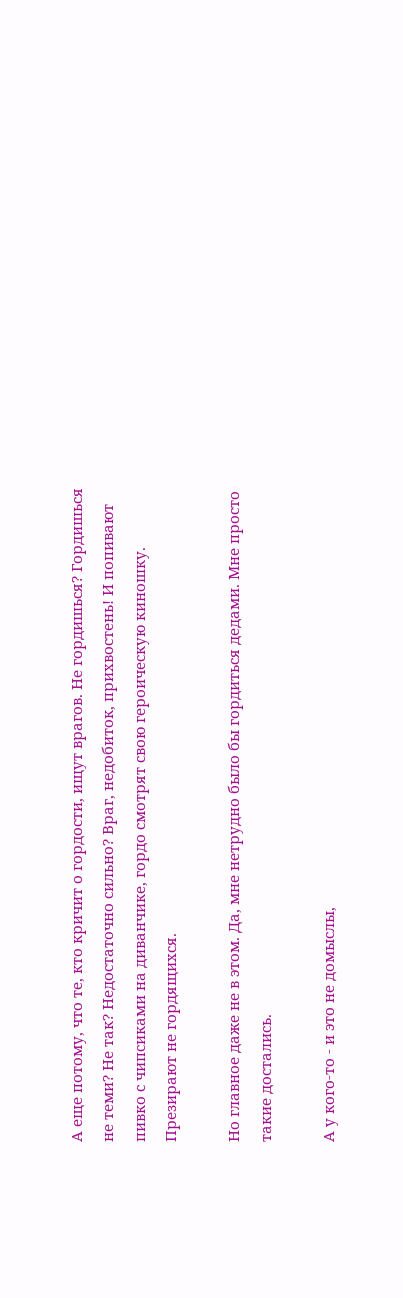А еще потому, что те, кто кричит о гордости, ищут врагов. Не гордишься? Гордишься не теми? Не так? Недостаточно сильно? Враг, недобиток, прихвостень! И попивают пивко с чипсиками на диванчике, гордо смотрят свою героическую киношку. Презирают не гордящихся.

Но главное даже не в этом. Да, мне нетрудно было бы гордиться дедами. Мне просто такие достались.

А у кого-то - и это не домыслы,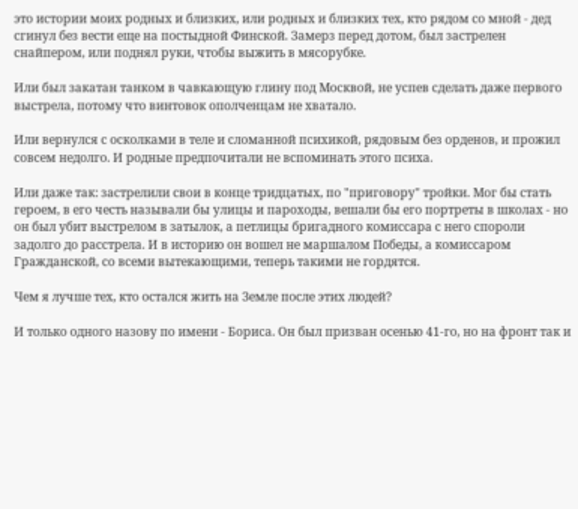это истории моих родных и близких, или родных и близких тех, кто рядом со мной - дед сгинул без вести еще на постыдной Финской. Замерз перед дотом, был застрелен снайпером, или поднял руки, чтобы выжить в мясорубке.

Или был закатан танком в чавкающую глину под Москвой, не успев сделать даже первого выстрела, потому что винтовок ополченцам не хватало.

Или вернулся с осколками в теле и сломанной психикой, рядовым без орденов, и прожил совсем недолго. И родные предпочитали не вспоминать этого психа.

Или даже так: застрелили свои в конце тридцатых, по "приговору" тройки. Мог бы стать героем, в его честь называли бы улицы и пароходы, вешали бы его портреты в школах - но он был убит выстрелом в затылок, а петлицы бригадного комиссара с него спороли задолго до расстрела. И в историю он вошел не маршалом Победы, а комиссаром Гражданской, со всеми вытекающими, теперь такими не гордятся.

Чем я лучше тех, кто остался жить на Земле после этих людей?

И только одного назову по имени - Бориса. Он был призван осенью 41-го, но на фронт так и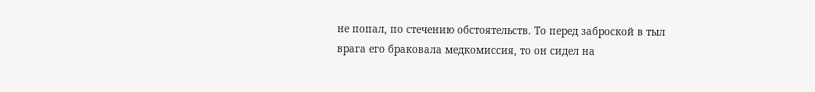не попал, по стечению обстоятельств. То перед заброской в тыл врага его браковала медкомиссия, то он сидел на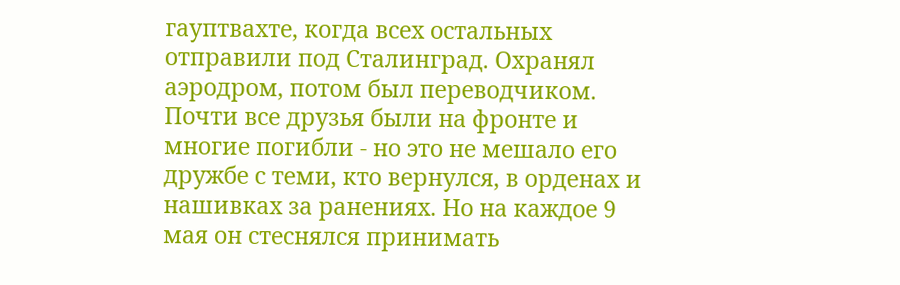гауптвахте, когда всех остальных отправили под Сталинград. Охранял аэродром, потом был переводчиком. Почти все друзья были на фронте и многие погибли - но это не мешало его дружбе с теми, кто вернулся, в орденах и нашивках за ранениях. Но на каждое 9 мая он стеснялся принимать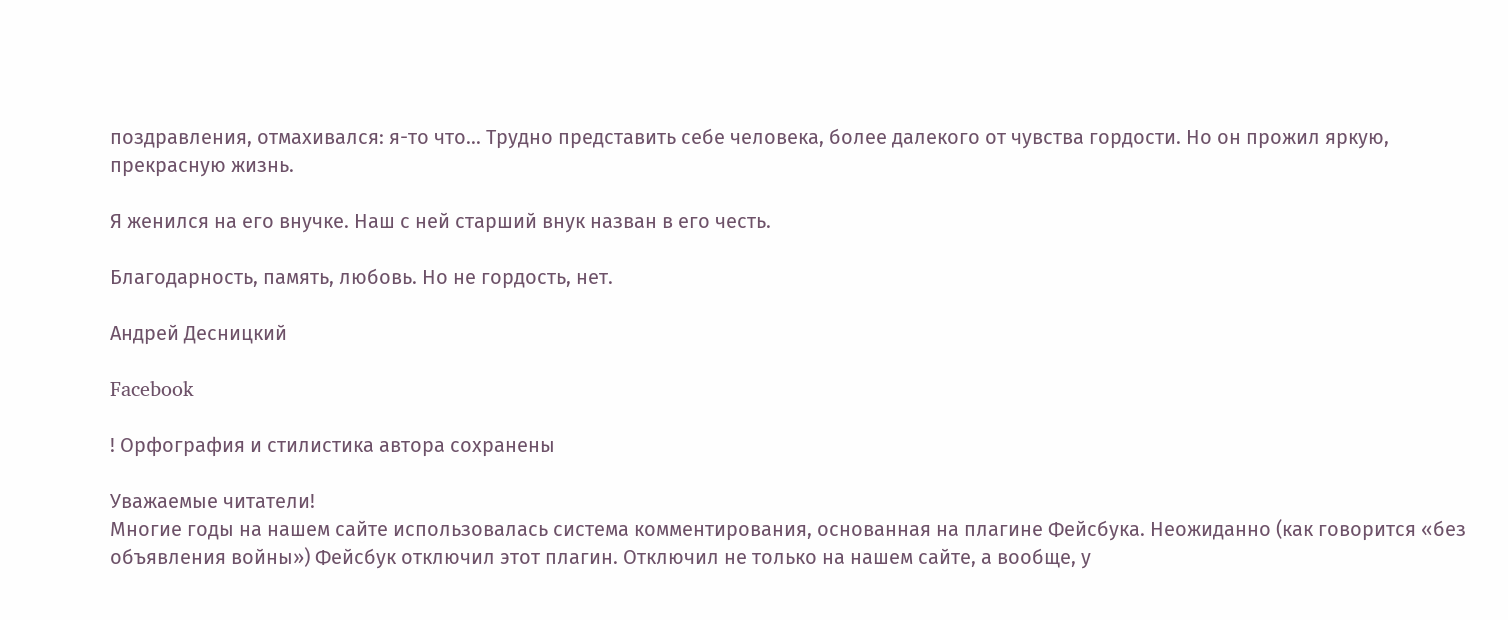поздравления, отмахивался: я-то что... Трудно представить себе человека, более далекого от чувства гордости. Но он прожил яркую, прекрасную жизнь.

Я женился на его внучке. Наш с ней старший внук назван в его честь.

Благодарность, память, любовь. Но не гордость, нет.

Андрей Десницкий

Facebook

! Орфография и стилистика автора сохранены

Уважаемые читатели!
Многие годы на нашем сайте использовалась система комментирования, основанная на плагине Фейсбука. Неожиданно (как говорится «без объявления войны») Фейсбук отключил этот плагин. Отключил не только на нашем сайте, а вообще, у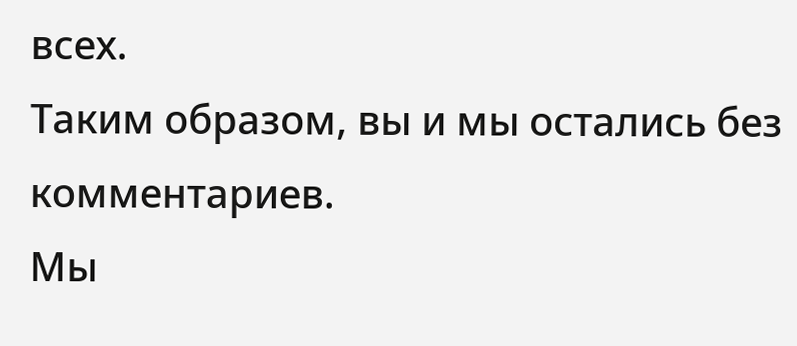всех.
Таким образом, вы и мы остались без комментариев.
Мы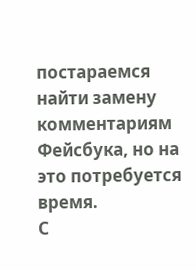постараемся найти замену комментариям Фейсбука, но на это потребуется время.
С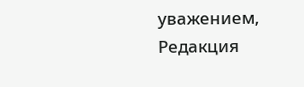уважением,
Редакция